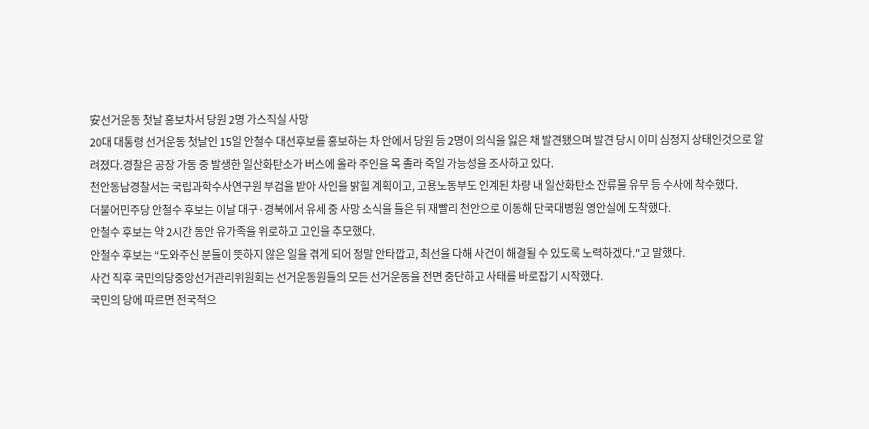安선거운동 첫날 홍보차서 당원 2명 가스직실 사망
20대 대통령 선거운동 첫날인 15일 안철수 대선후보를 홍보하는 차 안에서 당원 등 2명이 의식을 잃은 채 발견됐으며 발견 당시 이미 심정지 상태인것으로 알려졌다.경찰은 공장 가동 중 발생한 일산화탄소가 버스에 올라 주인을 목 졸라 죽일 가능성을 조사하고 있다.
천안동남경찰서는 국립과학수사연구원 부검을 받아 사인을 밝힐 계획이고, 고용노동부도 인계된 차량 내 일산화탄소 잔류물 유무 등 수사에 착수했다.
더불어민주당 안철수 후보는 이날 대구·경북에서 유세 중 사망 소식을 들은 뒤 재빨리 천안으로 이동해 단국대병원 영안실에 도착했다.
안철수 후보는 약 2시간 동안 유가족을 위로하고 고인을 추모했다.
안철수 후보는 “도와주신 분들이 뜻하지 않은 일을 겪게 되어 정말 안타깝고, 최선을 다해 사건이 해결될 수 있도록 노력하겠다."고 말했다.
사건 직후 국민의당중앙선거관리위원회는 선거운동원들의 모든 선거운동을 전면 중단하고 사태를 바로잡기 시작했다.
국민의 당에 따르면 전국적으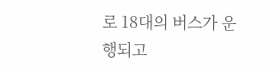로 18대의 버스가 운행되고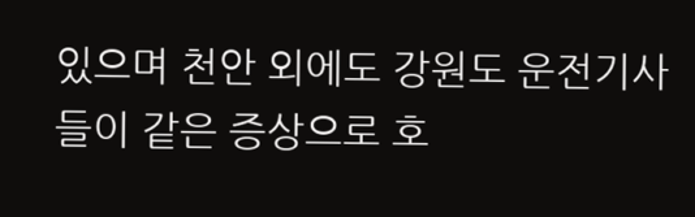있으며 천안 외에도 강원도 운전기사들이 같은 증상으로 호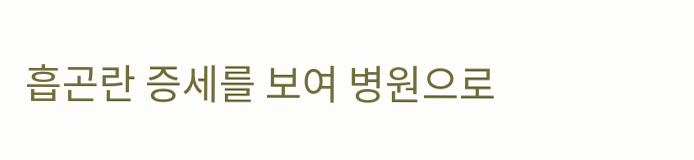흡곤란 증세를 보여 병원으로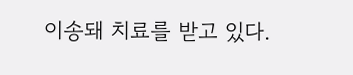이송돼 치료를 받고 있다.